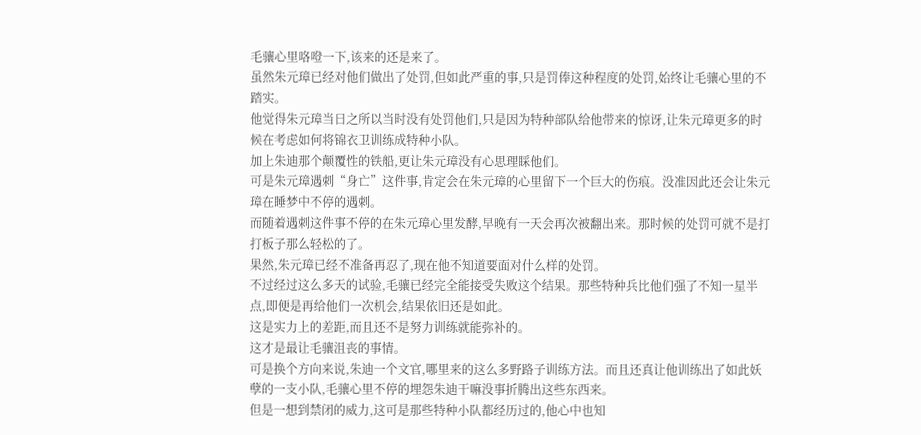毛骧心里咯噔一下,该来的还是来了。
虽然朱元璋已经对他们做出了处罚,但如此严重的事,只是罚俸这种程度的处罚,始终让毛骧心里的不踏实。
他觉得朱元璋当日之所以当时没有处罚他们,只是因为特种部队给他带来的惊讶,让朱元璋更多的时候在考虑如何将锦衣卫训练成特种小队。
加上朱迪那个颠覆性的铁船,更让朱元璋没有心思理睬他们。
可是朱元璋遇刺“身亡”这件事,肯定会在朱元璋的心里留下一个巨大的伤痕。没准因此还会让朱元璋在睡梦中不停的遇刺。
而随着遇刺这件事不停的在朱元璋心里发酵,早晚有一天会再次被翻出来。那时候的处罚可就不是打打板子那么轻松的了。
果然,朱元璋已经不准备再忍了,现在他不知道要面对什么样的处罚。
不过经过这么多天的试验,毛骧已经完全能接受失败这个结果。那些特种兵比他们强了不知一星半点,即便是再给他们一次机会,结果依旧还是如此。
这是实力上的差距,而且还不是努力训练就能弥补的。
这才是最让毛骧沮丧的事情。
可是换个方向来说,朱迪一个文官,哪里来的这么多野路子训练方法。而且还真让他训练出了如此妖孽的一支小队,毛骧心里不停的埋怨朱迪干嘛没事折腾出这些东西来。
但是一想到禁闭的威力,这可是那些特种小队都经历过的,他心中也知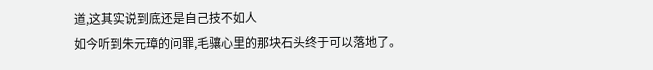道,这其实说到底还是自己技不如人
如今听到朱元璋的问罪,毛骧心里的那块石头终于可以落地了。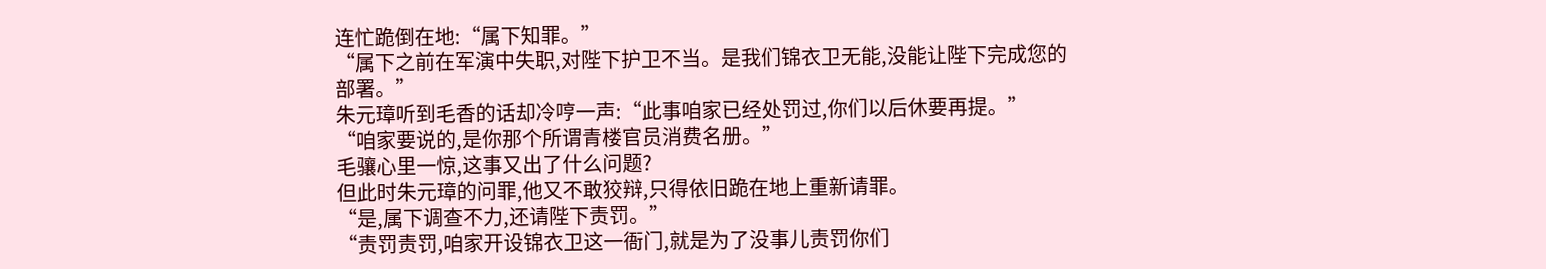连忙跪倒在地:“属下知罪。”
“属下之前在军演中失职,对陛下护卫不当。是我们锦衣卫无能,没能让陛下完成您的部署。”
朱元璋听到毛香的话却冷哼一声:“此事咱家已经处罚过,你们以后休要再提。”
“咱家要说的,是你那个所谓青楼官员消费名册。”
毛骧心里一惊,这事又出了什么问题?
但此时朱元璋的问罪,他又不敢狡辩,只得依旧跪在地上重新请罪。
“是,属下调查不力,还请陛下责罚。”
“责罚责罚,咱家开设锦衣卫这一衙门,就是为了没事儿责罚你们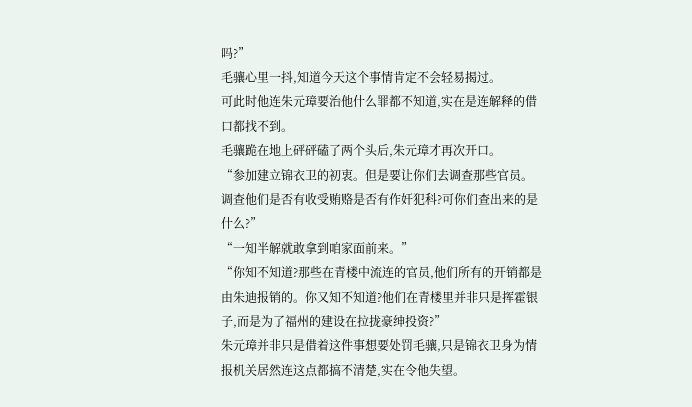吗?”
毛骧心里一抖,知道今天这个事情肯定不会轻易揭过。
可此时他连朱元璋要治他什么罪都不知道,实在是连解释的借口都找不到。
毛骧跪在地上砰砰磕了两个头后,朱元璋才再次开口。
“参加建立锦衣卫的初衷。但是要让你们去调查那些官员。调查他们是否有收受贿赂是否有作奸犯科?可你们查出来的是什么?”
“一知半解就敢拿到咱家面前来。”
“你知不知道?那些在青楼中流连的官员,他们所有的开销都是由朱迪报销的。你又知不知道?他们在青楼里并非只是挥霍银子,而是为了福州的建设在拉拢豪绅投资?”
朱元璋并非只是借着这件事想要处罚毛骧,只是锦衣卫身为情报机关居然连这点都搞不清楚,实在令他失望。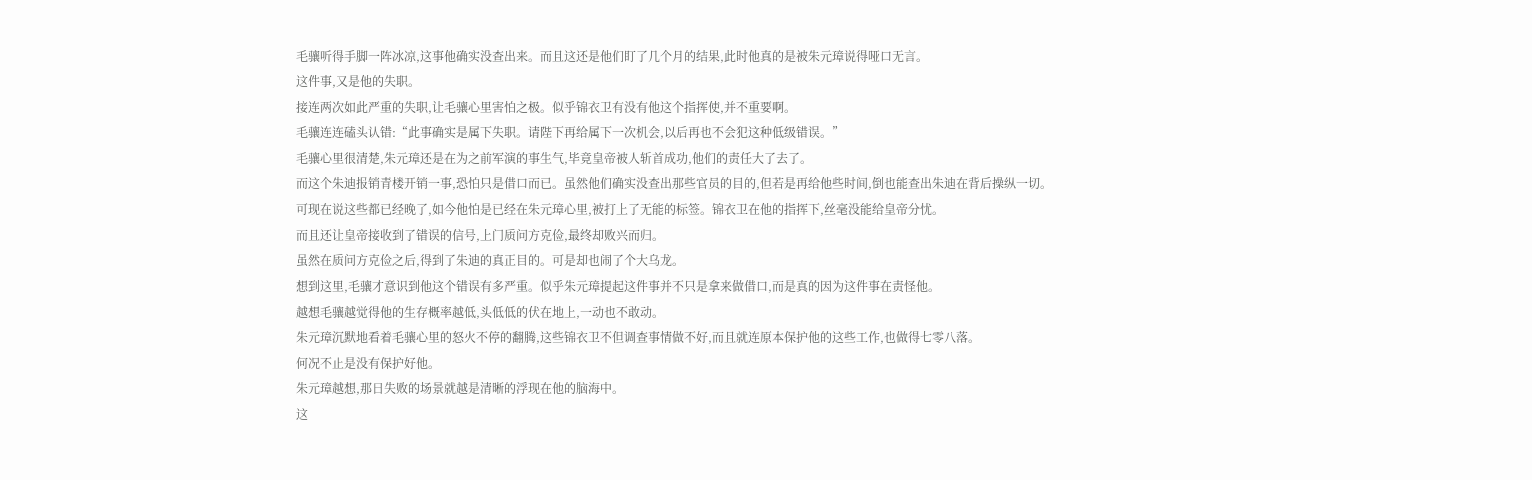毛骧听得手脚一阵冰凉,这事他确实没查出来。而且这还是他们盯了几个月的结果,此时他真的是被朱元璋说得哑口无言。
这件事,又是他的失职。
接连两次如此严重的失职,让毛骧心里害怕之极。似乎锦衣卫有没有他这个指挥使,并不重要啊。
毛骧连连磕头认错:“此事确实是属下失职。请陛下再给属下一次机会,以后再也不会犯这种低级错误。”
毛骧心里很清楚,朱元璋还是在为之前军演的事生气,毕竟皇帝被人斩首成功,他们的责任大了去了。
而这个朱迪报销青楼开销一事,恐怕只是借口而已。虽然他们确实没查出那些官员的目的,但若是再给他些时间,倒也能查出朱迪在背后操纵一切。
可现在说这些都已经晚了,如今他怕是已经在朱元璋心里,被打上了无能的标签。锦衣卫在他的指挥下,丝毫没能给皇帝分忧。
而且还让皇帝接收到了错误的信号,上门质问方克俭,最终却败兴而归。
虽然在质问方克俭之后,得到了朱迪的真正目的。可是却也闹了个大乌龙。
想到这里,毛骧才意识到他这个错误有多严重。似乎朱元璋提起这件事并不只是拿来做借口,而是真的因为这件事在责怪他。
越想毛骧越觉得他的生存概率越低,头低低的伏在地上,一动也不敢动。
朱元璋沉默地看着毛骧心里的怒火不停的翻腾,这些锦衣卫不但调查事情做不好,而且就连原本保护他的这些工作,也做得七零八落。
何况不止是没有保护好他。
朱元璋越想,那日失败的场景就越是清晰的浮现在他的脑海中。
这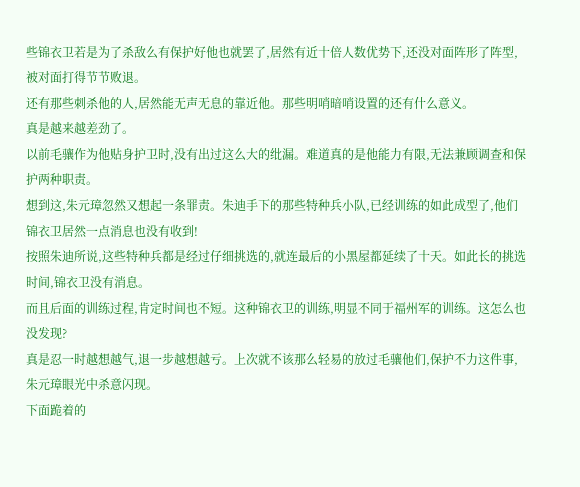些锦衣卫若是为了杀敌么有保护好他也就罢了,居然有近十倍人数优势下,还没对面阵形了阵型,被对面打得节节败退。
还有那些刺杀他的人,居然能无声无息的靠近他。那些明哨暗哨设置的还有什么意义。
真是越来越差劲了。
以前毛骧作为他贴身护卫时,没有出过这么大的纰漏。难道真的是他能力有限,无法兼顾调查和保护两种职责。
想到这,朱元璋忽然又想起一条罪责。朱迪手下的那些特种兵小队,已经训练的如此成型了,他们锦衣卫居然一点消息也没有收到!
按照朱迪所说,这些特种兵都是经过仔细挑选的,就连最后的小黑屋都延续了十天。如此长的挑选时间,锦衣卫没有消息。
而且后面的训练过程,肯定时间也不短。这种锦衣卫的训练,明显不同于福州军的训练。这怎么也没发现?
真是忍一时越想越气,退一步越想越亏。上次就不该那么轻易的放过毛骧他们,保护不力这件事,朱元璋眼光中杀意闪现。
下面跪着的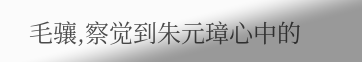毛骧,察觉到朱元璋心中的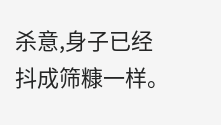杀意,身子已经抖成筛糠一样。